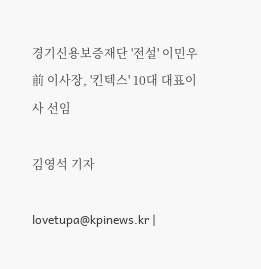경기신용보증재단 '전설' 이민우 前 이사장, '킨텍스' 10대 대표이사 선임

김영석 기자

lovetupa@kpinews.kr |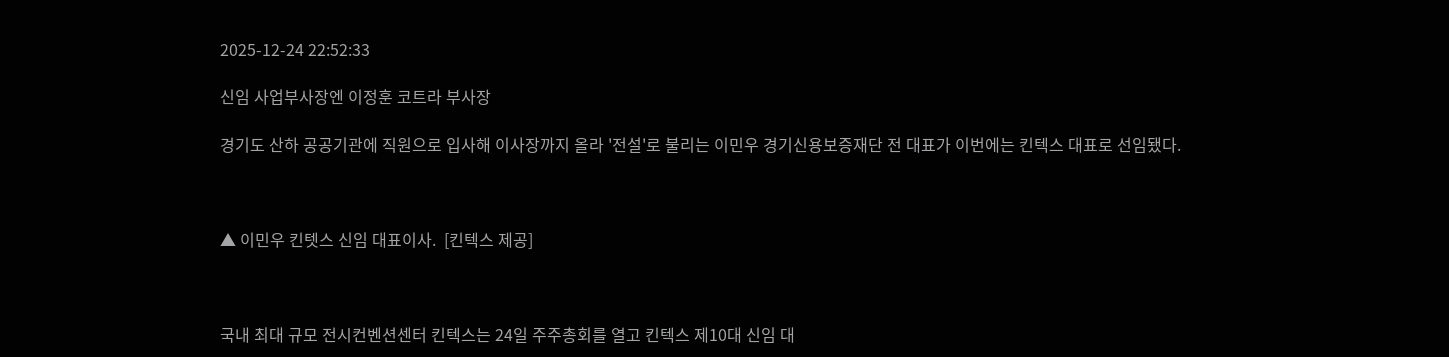2025-12-24 22:52:33

신임 사업부사장엔 이정훈 코트라 부사장

경기도 산하 공공기관에 직원으로 입사해 이사장까지 올라 '전설'로 불리는 이민우 경기신용보증재단 전 대표가 이번에는 킨텍스 대표로 선임됐다.



▲ 이민우 킨텟스 신임 대표이사.  [킨텍스 제공]



국내 최대 규모 전시컨벤션센터 킨텍스는 24일 주주총회를 열고 킨텍스 제10대 신임 대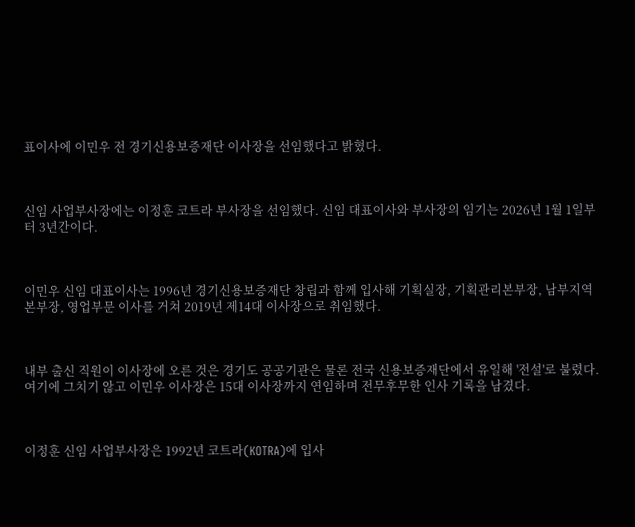표이사에 이민우 전 경기신용보증재단 이사장을 선임했다고 밝혔다.



신임 사업부사장에는 이정훈 코트라 부사장을 선임했다. 신임 대표이사와 부사장의 임기는 2026년 1월 1일부터 3년간이다.



이민우 신임 대표이사는 1996년 경기신용보증재단 창립과 함께 입사해 기획실장, 기획관리본부장, 남부지역본부장, 영업부문 이사를 거쳐 2019년 제14대 이사장으로 취임했다.



내부 출신 직원이 이사장에 오른 것은 경기도 공공기관은 물론 전국 신용보증재단에서 유일해 '전설'로 불렸다. 여기에 그치기 않고 이민우 이사장은 15대 이사장까지 연임하며 전무후무한 인사 기록을 남겼다.



이정훈 신임 사업부사장은 1992년 코트라(KOTRA)에 입사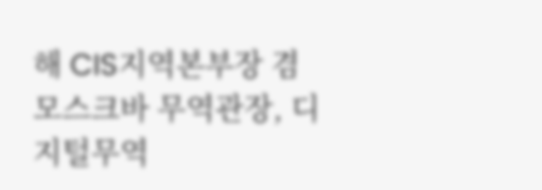해 CIS지역본부장 겸 모스크바 무역관장, 디지털무역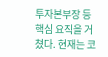투자본부장 등 핵심 요직을 거쳤다. 현재는 코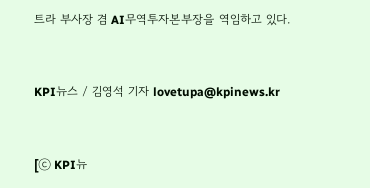트라 부사장 겸 AI무역투자본부장을 역임하고 있다.



KPI뉴스 / 김영석 기자 lovetupa@kpinews.kr



[ⓒ KPI뉴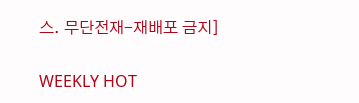스. 무단전재-재배포 금지]

WEEKLY HOT